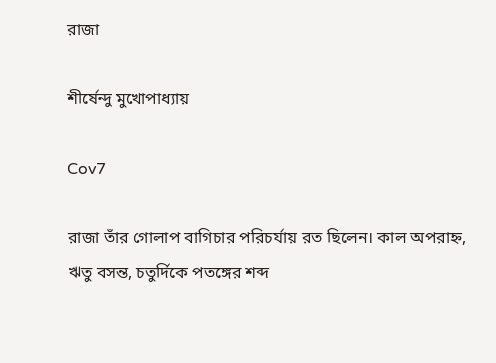রাজা

শীর্ষেন্দু মুখোপাধ্যায়

Cov7

রাজা তাঁর গোলাপ বাগিচার পরিচর্যায় রত ছিলেন। কাল অপরাহ্ন, ঋতু বসন্ত, চতুর্দিকে পতঙ্গের শব্দ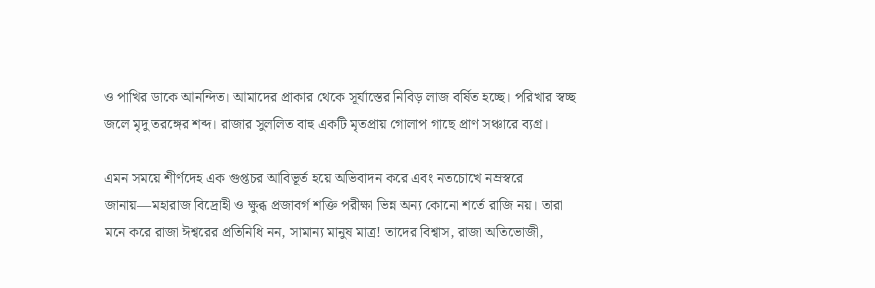ও পাখির ডাকে আনন্দিত। আমাদের প্রাকার থেকে সূর্যাস্তের নিবিড় লাজ বর্ষিত হচ্ছে। পরিখার স্বচ্ছ জলে মৃদু তরঙ্গের শব্দ। রাজার সুললিত বাহু একটি মৃতপ্রায় গোলাপ গাছে প্রাণ সঞ্চারে ব্যগ্র।

এমন সময়ে শীর্ণদেহ এক গুপ্তচর আবিভূর্ত হয়ে অভিবাদন করে এবং নতচোখে নম্রস্বরে জানায়—মহারাজ বিদ্রোহী ও ক্ষুব্ধ প্রজাবর্গ শক্তি পরীক্ষা ভিন্ন অন্য কোনো শর্তে রাজি নয়। তারা মনে করে রাজা ঈশ্বরের প্রতিনিধি নন, সামান্য মানুষ মাত্র! তাদের বিশ্বাস, রাজা অতিভোজী,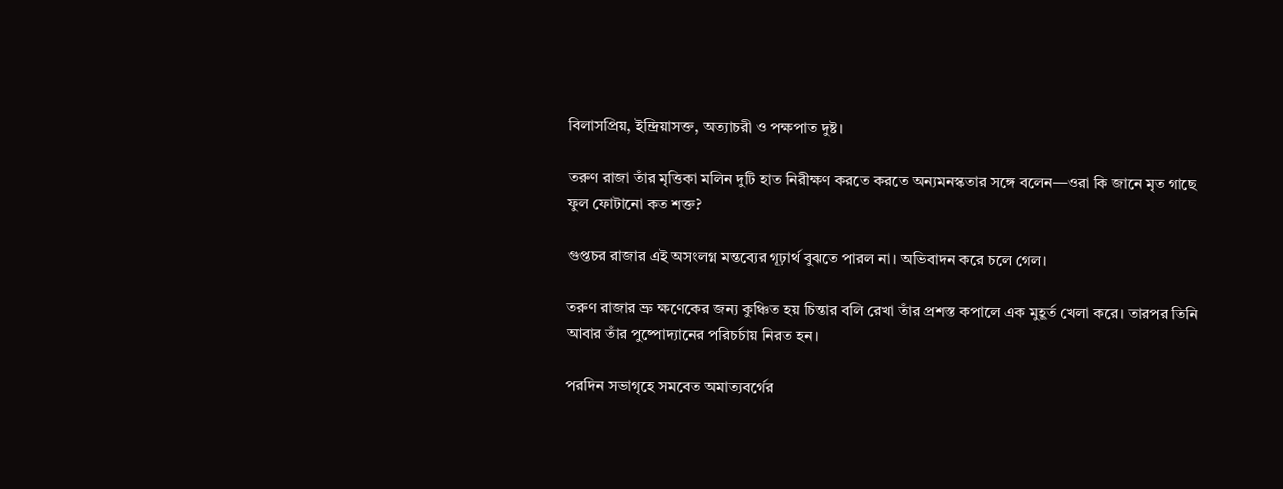বিলাসপ্রিয়, ইন্দ্রিয়াসক্ত, অত্যাচরী ও পক্ষপাত দুষ্ট।

তরুণ রাজা তাঁর মৃত্তিকা মলিন দুটি হাত নিরীক্ষণ করতে করতে অন্যমনস্কতার সঙ্গে বলেন—ওরা কি জানে মৃত গাছে ফুল ফোটানো কত শক্ত?

গুপ্তচর রাজার এই অসংলগ্ন মন্তব্যের গূঢ়ার্থ বুঝতে পারল না। অভিবাদন করে চলে গেল।

তরুণ রাজার ভ্রু ক্ষণেকের জন্য কুঞ্চিত হয় চিন্তার বলি রেখা তাঁর প্রশস্ত কপালে এক মুহূর্ত খেলা করে। তারপর তিনি আবার তাঁর পুষ্পোদ্যানের পরিচর্চায় নিরত হন।

পরদিন সভাগৃহে সমবেত অমাত্যবর্গের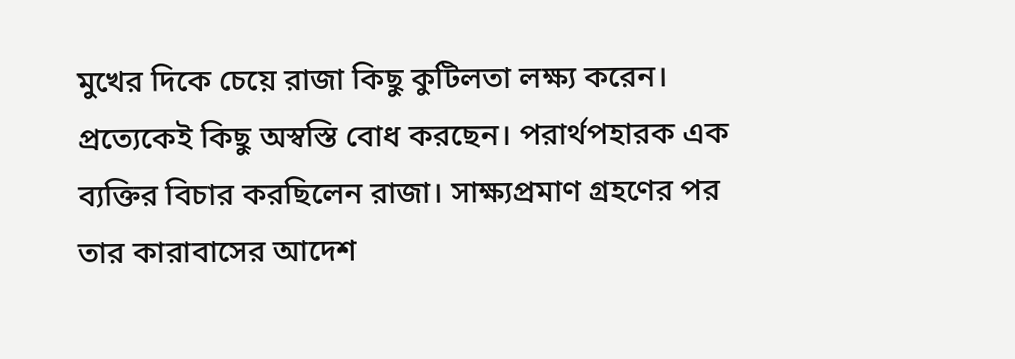মুখের দিকে চেয়ে রাজা কিছু কুটিলতা লক্ষ্য করেন। প্রত্যেকেই কিছু অস্বস্তি বোধ করছেন। পরার্থপহারক এক ব্যক্তির বিচার করছিলেন রাজা। সাক্ষ্যপ্রমাণ গ্রহণের পর তার কারাবাসের আদেশ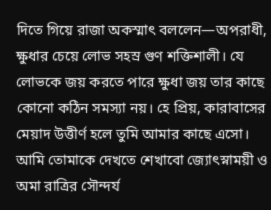দিতে গিয়ে রাজা অকস্মাৎ বললেন—অপরাধী, ক্ষুধার চেয়ে লোভ সহস্র গুণ শক্তিশালী। যে লোভকে জয় করতে পারে ক্ষুধা জয় তার কাছে কোনো কঠিন সমস্যা নয়। হে প্রিয়, কারাবাসের মেয়াদ উত্তীর্ণ হলে তুমি আমার কাছে এসো। আমি তোমাকে দেখতে শেখাবো জ্যোৎস্নাময়ী ও অমা রাত্রির সৌন্দর্য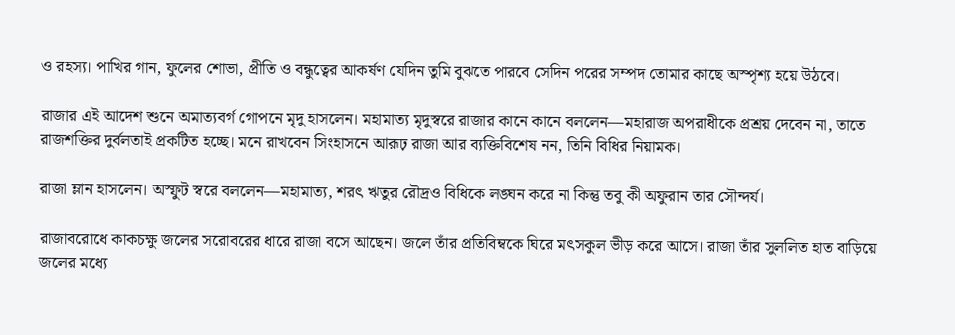ও রহস্য। পাখির গান, ফুলের শোভা, প্রীতি ও বন্ধুত্বের আকর্ষণ যেদিন তুমি বুঝতে পারবে সেদিন পরের সম্পদ তোমার কাছে অস্পৃশ্য হয়ে উঠবে।

রাজার এই আদেশ শুনে অমাত্যবর্গ গোপনে মৃদু হাসলেন। মহামাত্য মৃদুস্বরে রাজার কানে কানে বললেন—মহারাজ অপরাধীকে প্রশ্রয় দেবেন না, তাতে রাজশক্তির দুর্বলতাই প্রকটিত হচ্ছে। মনে রাখবেন সিংহাসনে আরূঢ় রাজা আর ব্যক্তিবিশেষ নন, তিনি বিধির নিয়ামক।

রাজা ম্লান হাসলেন। অস্ফুট স্বরে বললেন—মহামাত্য, শরৎ ঋতুর রৌদ্রও বিধিকে লঙ্ঘন করে না কিন্তু তবু কী অফুরান তার সৌন্দর্য।

রাজাবরোধে কাকচক্ষু জলের সরোবরের ধারে রাজা বসে আছেন। জলে তাঁর প্রতিবিম্বকে ঘিরে মৎসকুল ভীড় করে আসে। রাজা তাঁর সুললিত হাত বাড়িয়ে জলের মধ্যে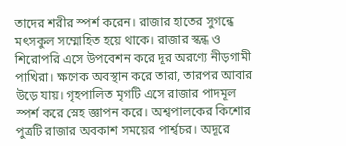তাদের শরীর স্পর্শ করেন। রাজার হাতের সুগন্ধে মৎসকুল সম্মোহিত হয়ে থাকে। রাজার স্কন্ধ ও শিরোপরি এসে উপবেশন করে দূর অরণ্যে নীড়গামী পাখিরা। ক্ষণেক অবস্থান করে তারা, তারপর আবার উড়ে যায়। গৃহপালিত মৃগটি এসে রাজার পাদমূল স্পর্শ করে স্নেহ জ্ঞাপন করে। অশ্বপালকের কিশোর পুত্রটি রাজার অবকাশ সময়ের পার্শ্বচর। অদূরে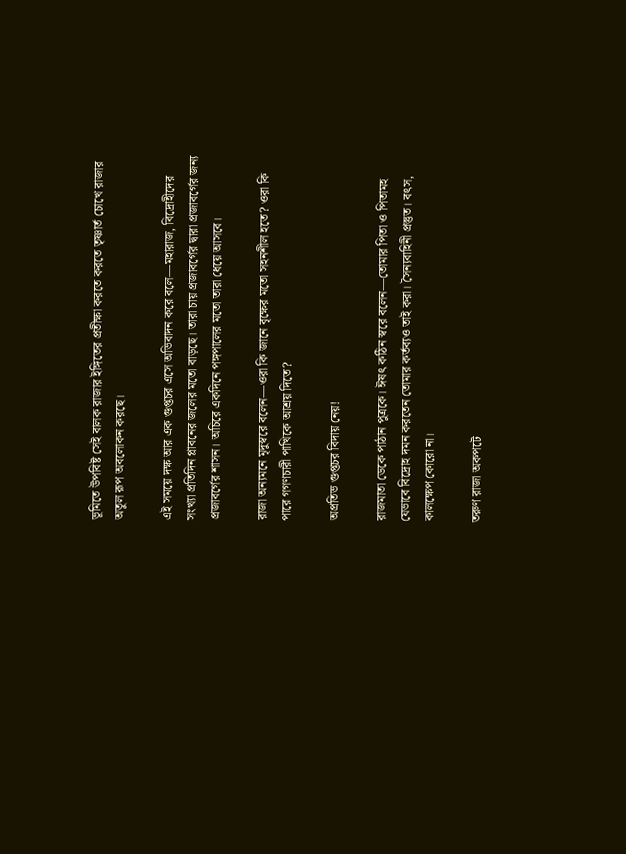ভূমিতে উপবিষ্ট সেই বালক রাজার ইঙ্গিতের প্রতীক্ষা করতে করতে তৃষ্ণার্ত চোখে রাজার অতুল রূপ অবলোকন করছে।

এই সময়ে দক্ষ আর এক গুপ্তচর এসে অভিবাদন করে বলে—মহারাজ, বিদ্রোহীদের সংখ্যা প্রতিদিন প্লাবনের জলের মতো বাড়ছে। তারা চায় প্রজাবর্গের দ্বারা প্রজাবর্গের জন্য প্রজাবর্গের শাসন। অচিরে একদিনে পঙ্গপালের মতো তারা ধেয়ে আসবে।

রাজা অন্যমনে মৃদুস্বরে বলেন—ওরা কি জানে বৃক্ষের মতো সহনশীল হতে? ওরা কি পারে গগণচারী পাখিকে আশ্রয় দিতে?

অপ্রতিভ গুপ্তচর বিদায় নেয়!

রাজমাতা ডেকে পাঠান পুত্রকে। ঈষৎ কঠিন স্বরে বলেন—তোমার পিতা ও পিতামহ যেভাবে বিদ্রোহ দমন করতেন তোমার কর্তব্যও তাই করা। সৈন্যবাহিনী প্রস্তুত। বৎস, কালক্ষেপ কোরো না।

তরুণ রাজা অকপটে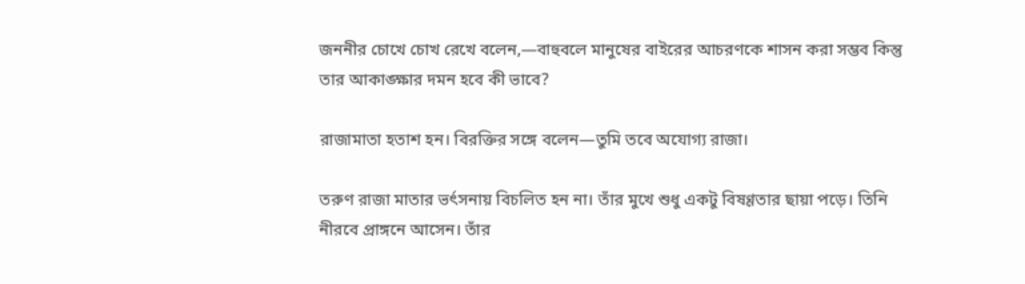জননীর চোখে চোখ রেখে বলেন,—বাহুবলে মানুষের বাইরের আচরণকে শাসন করা সম্ভব কিন্তু তার আকাঙ্ক্ষার দমন হবে কী ভাবে?

রাজামাতা হতাশ হন। বিরক্তির সঙ্গে বলেন—তুমি তবে অযোগ্য রাজা।

তরুণ রাজা মাতার ভর্ৎসনায় বিচলিত হন না। তাঁর মুখে শুধু একটু বিষণ্ণতার ছায়া পড়ে। তিনি নীরবে প্রাঙ্গনে আসেন। তাঁর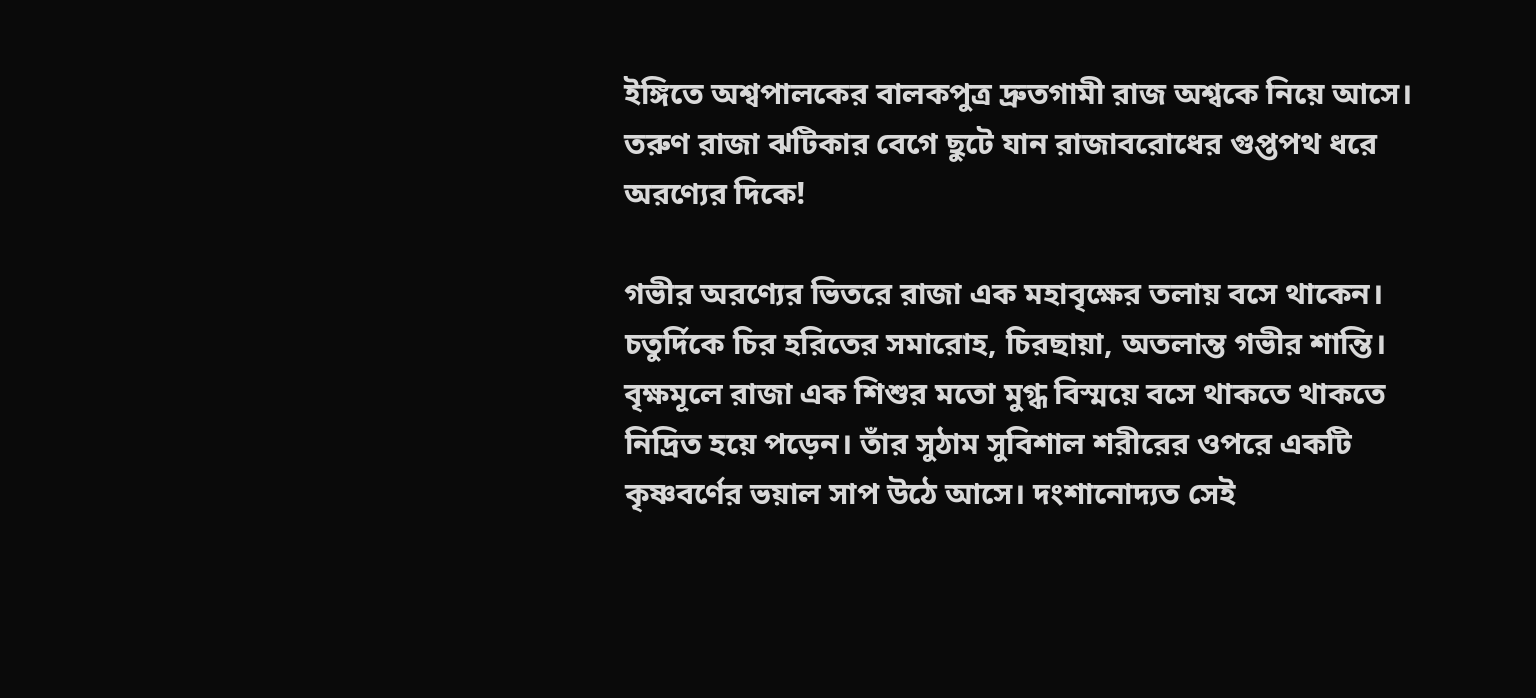ইঙ্গিতে অশ্বপালকের বালকপুত্র দ্রুতগামী রাজ অশ্বকে নিয়ে আসে। তরুণ রাজা ঝটিকার বেগে ছুটে যান রাজাবরোধের গুপ্তপথ ধরে অরণ্যের দিকে!

গভীর অরণ্যের ভিতরে রাজা এক মহাবৃক্ষের তলায় বসে থাকেন। চতুর্দিকে চির হরিতের সমারোহ, চিরছায়া, অতলান্ত গভীর শান্তি। বৃক্ষমূলে রাজা এক শিশুর মতো মুগ্ধ বিস্ময়ে বসে থাকতে থাকতে নিদ্রিত হয়ে পড়েন। তাঁর সুঠাম সুবিশাল শরীরের ওপরে একটি কৃষ্ণবর্ণের ভয়াল সাপ উঠে আসে। দংশানোদ্যত সেই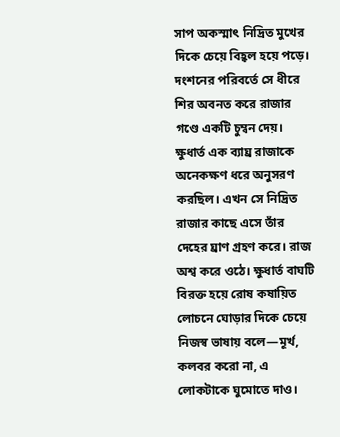সাপ অকস্মাৎ নিদ্রিত মুখের দিকে চেয়ে বিহ্বল হয়ে পড়ে। দংশনের পরিবর্তে সে ধীরে শির অবনত করে রাজার গণ্ডে একটি চুম্বন দেয়। ক্ষুধার্ত এক ব্যাঘ্র রাজাকে অনেকক্ষণ ধরে অনুসরণ করছিল। এখন সে নিদ্রিত রাজার কাছে এসে তাঁর দেহের ঘ্রাণ গ্রহণ করে। রাজ অশ্ব করে ওঠে। ক্ষুধার্ত বাঘটি বিরক্ত হয়ে রোষ কষায়িত লোচনে ঘোড়ার দিকে চেয়ে নিজস্ব ভাষায় বলে—মূর্খ, কলবর করো না, এ লোকটাকে ঘুমোতে দাও।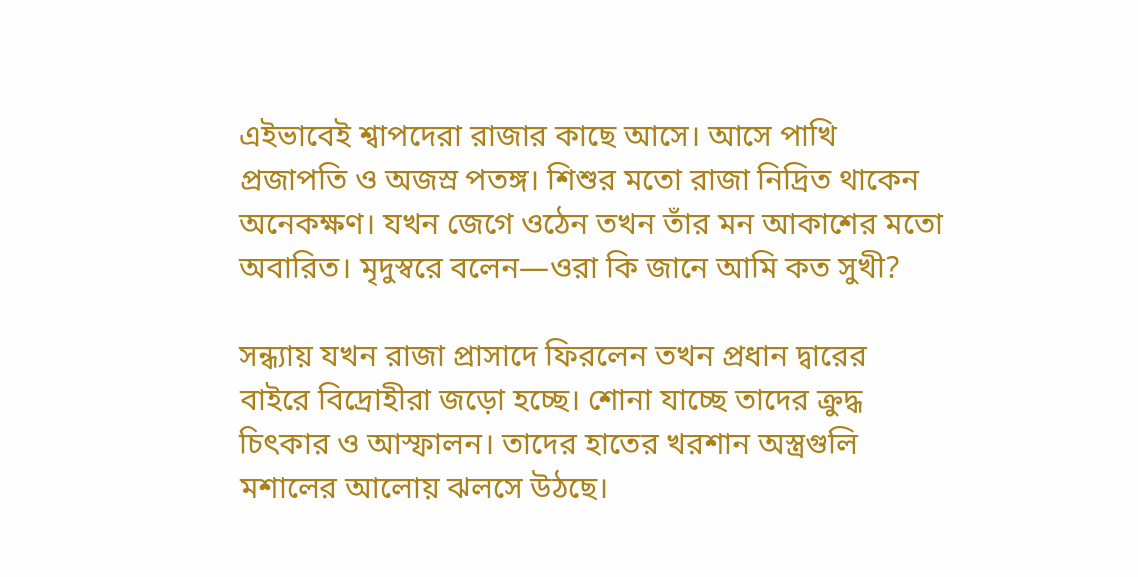এইভাবেই শ্বাপদেরা রাজার কাছে আসে। আসে পাখি প্রজাপতি ও অজস্র পতঙ্গ। শিশুর মতো রাজা নিদ্রিত থাকেন অনেকক্ষণ। যখন জেগে ওঠেন তখন তাঁর মন আকাশের মতো অবারিত। মৃদুস্বরে বলেন—ওরা কি জানে আমি কত সুখী?

সন্ধ্যায় যখন রাজা প্রাসাদে ফিরলেন তখন প্রধান দ্বারের বাইরে বিদ্রোহীরা জড়ো হচ্ছে। শোনা যাচ্ছে তাদের ক্রুদ্ধ চিৎকার ও আস্ফালন। তাদের হাতের খরশান অস্ত্রগুলি মশালের আলোয় ঝলসে উঠছে।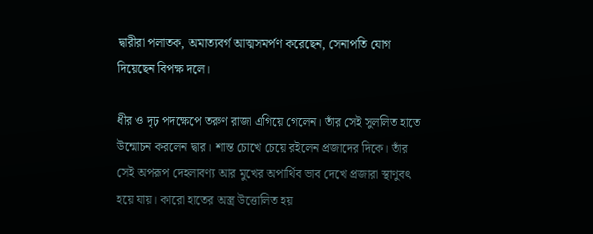দ্বারীরা পলাতক, অমাত্যবর্গ আত্মসমর্পণ করেছেন, সেনাপতি যোগ দিয়েছেন বিপক্ষ দলে।

ধীর ও দৃঢ় পদক্ষেপে তরুণ রাজা এগিয়ে গেলেন। তাঁর সেই সুললিত হাতে উন্মোচন করলেন দ্বার। শান্ত চোখে চেয়ে রইলেন প্রজাদের দিকে। তাঁর সেই অপরূপ দেহলাবণ্য আর মুখের অপার্থিব ভাব দেখে প্রজারা স্থাণুবৎ হয়ে যায়। কারো হাতের অস্ত্র উত্তোলিত হয়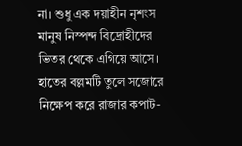না। শুধু এক দয়াহীন নৃশংস মানুষ নিস্পন্দ বিদ্রোহীদের ভিতর থেকে এগিয়ে আসে। হাতের বল্লমটি তুলে সজোরে নিক্ষেপ করে রাজার কপাট-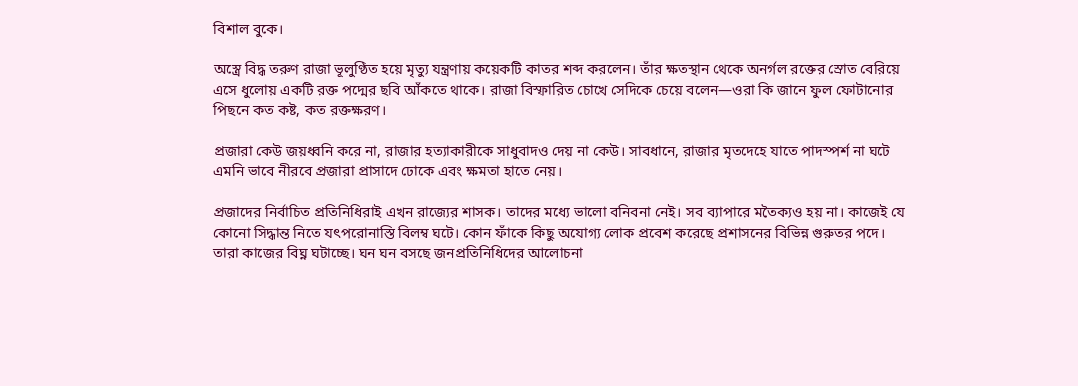বিশাল বুকে।

অস্ত্রে বিদ্ধ তরুণ রাজা ভূলুণ্ঠিত হয়ে মৃত্যু যন্ত্রণায় কয়েকটি কাতর শব্দ করলেন। তাঁর ক্ষতস্থান থেকে অনর্গল রক্তের স্রোত বেরিয়ে এসে ধুলোয় একটি রক্ত পদ্মের ছবি আঁকতে থাকে। রাজা বিস্ফারিত চোখে সেদিকে চেয়ে বলেন—ওরা কি জানে ফুল ফোটানোর পিছনে কত কষ্ট, কত রক্তক্ষরণ।

প্রজারা কেউ জয়ধ্বনি করে না, রাজার হত্যাকারীকে সাধুবাদও দেয় না কেউ। সাবধানে, রাজার মৃতদেহে যাতে পাদস্পর্শ না ঘটে এমনি ভাবে নীরবে প্রজারা প্রাসাদে ঢোকে এবং ক্ষমতা হাতে নেয়।

প্রজাদের নির্বাচিত প্রতিনিধিরাই এখন রাজ্যের শাসক। তাদের মধ্যে ভালো বনিবনা নেই। সব ব্যাপারে মতৈক্যও হয় না। কাজেই যে কোনো সিদ্ধান্ত নিতে যৎপরোনাস্তি বিলম্ব ঘটে। কোন ফাঁকে কিছু অযোগ্য লোক প্রবেশ করেছে প্রশাসনের বিভিন্ন গুরুতর পদে। তারা কাজের বিঘ্ন ঘটাচ্ছে। ঘন ঘন বসছে জনপ্রতিনিধিদের আলোচনা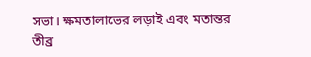সভা। ক্ষমতালাভের লড়াই এবং মতান্তর তীব্র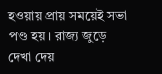হওয়ায় প্রায় সময়েই সভা পণ্ড হয়। রাজ্য জুড়ে দেখা দেয়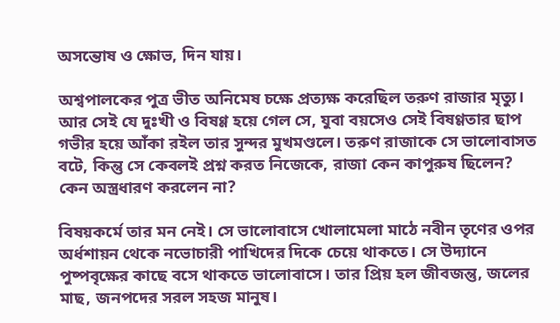অসন্তোষ ও ক্ষোভ, দিন যায়।

অশ্বপালকের পুত্র ভীত অনিমেষ চক্ষে প্রত্যক্ষ করেছিল তরুণ রাজার মৃত্যু। আর সেই যে দুঃখী ও বিষণ্ণ হয়ে গেল সে, যুবা বয়সেও সেই বিষণ্ণতার ছাপ গভীর হয়ে আঁকা রইল তার সুন্দর মুখমণ্ডলে। তরুণ রাজাকে সে ভালোবাসত বটে, কিন্তু সে কেবলই প্রশ্ন করত নিজেকে, রাজা কেন কাপুরুষ ছিলেন? কেন অস্ত্রধারণ করলেন না?

বিষয়কর্মে তার মন নেই। সে ভালোবাসে খোলামেলা মাঠে নবীন তৃণের ওপর অর্ধশায়ন থেকে নভোচারী পাখিদের দিকে চেয়ে থাকতে। সে উদ্যানে পুষ্পবৃক্ষের কাছে বসে থাকতে ভালোবাসে। তার প্রিয় হল জীবজন্তু, জলের মাছ, জনপদের সরল সহজ মানুষ।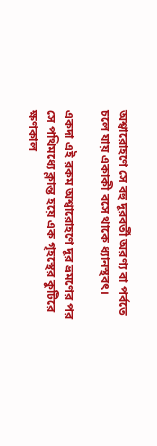অশ্বারোহণে সে বহু দূরবর্তী অরণ্য বা পর্বতে চলে যায় একাকী বসে থাকে ধ্যানস্থবৎ।

একদা এই রকম অশ্বারোহণে দূর ভ্রমণের পর সে পথিমধ্যে ক্লান্ত হয়ে এক গৃহস্থের কুটিরে ক্ষণকাল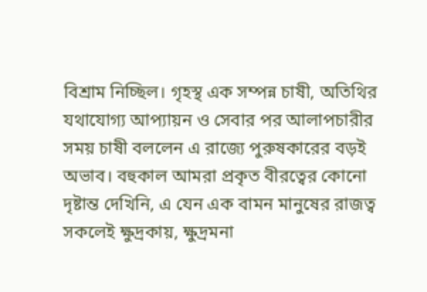বিশ্রাম নিচ্ছিল। গৃহস্থ এক সম্পন্ন চাষী, অতিথির যথাযোগ্য আপ্যায়ন ও সেবার পর আলাপচারীর সময় চাষী বললেন এ রাজ্যে পুরুষকারের বড়ই অভাব। বহুকাল আমরা প্রকৃত বীরত্বের কোনো দৃষ্টান্ত দেখিনি, এ যেন এক বামন মানুষের রাজত্ব সকলেই ক্ষুদ্রকায়, ক্ষুদ্রমনা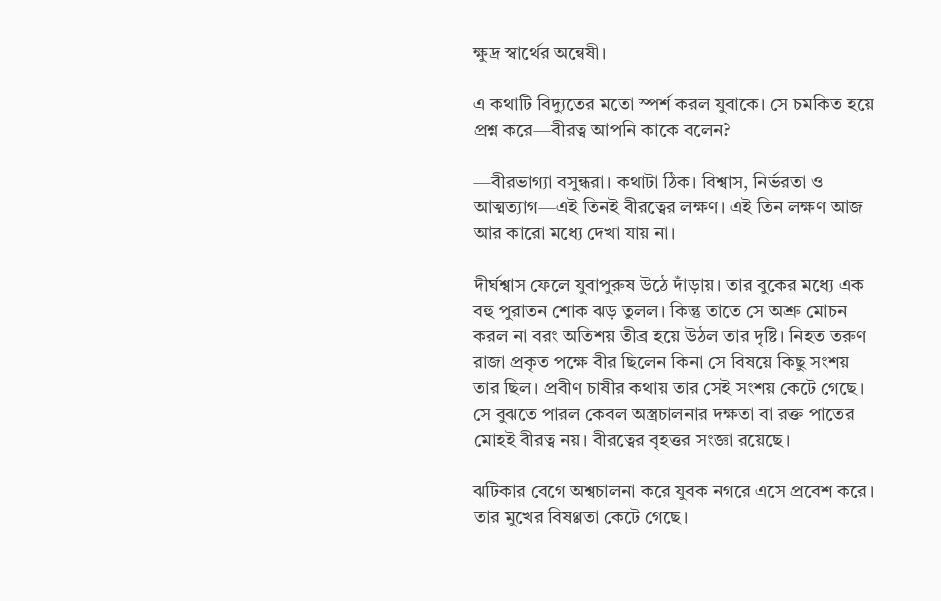ক্ষুদ্র স্বার্থের অন্বেষী।

এ কথাটি বিদ্যুতের মতো স্পর্শ করল যুবাকে। সে চমকিত হয়ে প্রশ্ন করে—বীরত্ব আপনি কাকে বলেন?

—বীরভাগ্যা বসুন্ধরা। কথাটা ঠিক। বিশ্বাস, নির্ভরতা ও আত্মত্যাগ—এই তিনই বীরত্বের লক্ষণ। এই তিন লক্ষণ আজ আর কারো মধ্যে দেখা যায় না।

দীর্ঘশ্বাস ফেলে যুবাপুরুষ উঠে দাঁড়ায়। তার বুকের মধ্যে এক বহু পুরাতন শোক ঝড় তুলল। কিন্তু তাতে সে অশ্রু মোচন করল না বরং অতিশয় তীব্র হয়ে উঠল তার দৃষ্টি। নিহত তরুণ রাজা প্রকৃত পক্ষে বীর ছিলেন কিনা সে বিষয়ে কিছু সংশয় তার ছিল। প্রবীণ চাষীর কথায় তার সেই সংশয় কেটে গেছে। সে বুঝতে পারল কেবল অস্ত্রচালনার দক্ষতা বা রক্ত পাতের মোহই বীরত্ব নয়। বীরত্বের বৃহত্তর সংজ্ঞা রয়েছে।

ঝটিকার বেগে অশ্বচালনা করে যুবক নগরে এসে প্রবেশ করে। তার মুখের বিষণ্ণতা কেটে গেছে।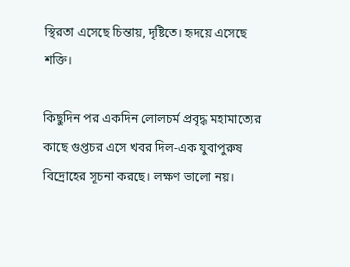স্থিরতা এসেছে চিন্তায়, দৃষ্টিতে। হৃদয়ে এসেছে শক্তি।

কিছুদিন পর একদিন লোলচর্ম প্রবৃদ্ধ মহামাত্যের কাছে গুপ্তচর এসে খবর দিল-এক যুবাপুরুষ বিদ্রোহের সূচনা করছে। লক্ষণ ভালো নয়।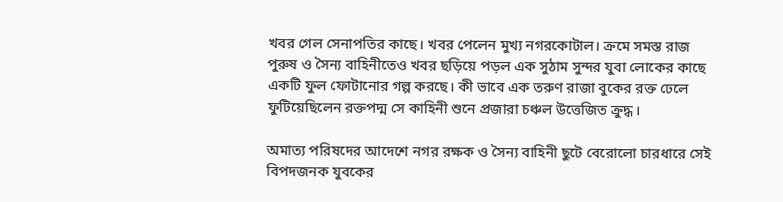খবর গেল সেনাপতির কাছে। খবর পেলেন মুখ্য নগরকোটাল। ক্রমে সমস্ত রাজ পুরুষ ও সৈন্য বাহিনীতেও খবর ছড়িয়ে পড়ল এক সুঠাম সুন্দর যুবা লোকের কাছে একটি ফুল ফোটানোর গল্প করছে। কী ভাবে এক তরুণ রাজা বুকের রক্ত ঢেলে ফুটিয়েছিলেন রক্তপদ্ম সে কাহিনী শুনে প্রজারা চঞ্চল উত্তেজিত ক্রুদ্ধ।

অমাত্য পরিষদের আদেশে নগর রক্ষক ও সৈন্য বাহিনী ছুটে বেরোলো চারধারে সেই বিপদজনক যুবকের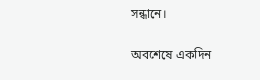সন্ধানে।

অবশেষে একদিন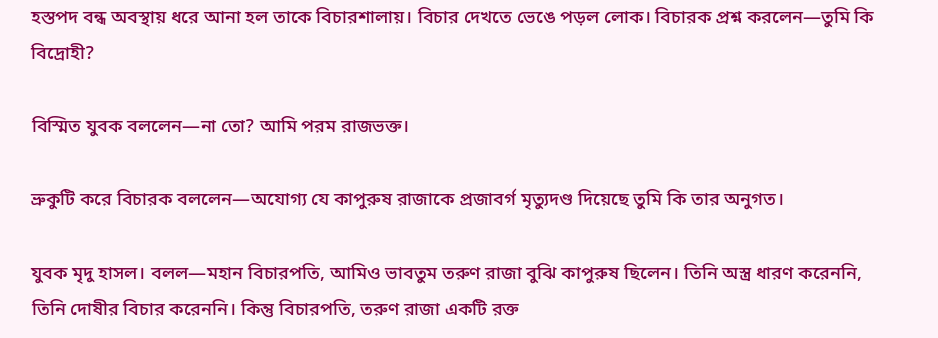হস্তপদ বন্ধ অবস্থায় ধরে আনা হল তাকে বিচারশালায়। বিচার দেখতে ভেঙে পড়ল লোক। বিচারক প্রশ্ন করলেন—তুমি কি বিদ্রোহী?

বিস্মিত যুবক বললেন—না তো? আমি পরম রাজভক্ত।

ভ্রুকুটি করে বিচারক বললেন—অযোগ্য যে কাপুরুষ রাজাকে প্রজাবর্গ মৃত্যুদণ্ড দিয়েছে তুমি কি তার অনুগত।

যুবক মৃদু হাসল। বলল—মহান বিচারপতি, আমিও ভাবতুম তরুণ রাজা বুঝি কাপুরুষ ছিলেন। তিনি অস্ত্র ধারণ করেননি, তিনি দোষীর বিচার করেননি। কিন্তু বিচারপতি, তরুণ রাজা একটি রক্ত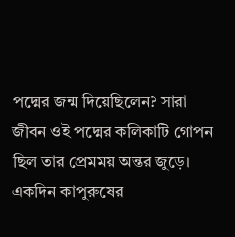পদ্মের জন্ম দিয়েছিলেন? সারা জীবন ওই পদ্মের কলিকাটি গোপন ছিল তার প্রেমময় অন্তর জুড়ে। একদিন কাপুরুষের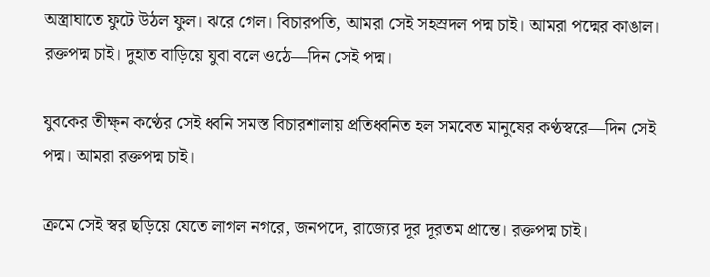অস্ত্রাঘাতে ফুটে উঠল ফুল। ঝরে গেল। বিচারপতি, আমরা সেই সহস্রদল পদ্ম চাই। আমরা পদ্মের কাঙাল। রক্তপদ্ম চাই। দুহাত বাড়িয়ে যুবা বলে ওঠে—দিন সেই পদ্ম।

যুবকের তীক্ষ্ন কণ্ঠের সেই ধ্বনি সমস্ত বিচারশালায় প্রতিধ্বনিত হল সমবেত মানুষের কণ্ঠস্বরে—দিন সেই পদ্ম। আমরা রক্তপদ্ম চাই।

ক্রমে সেই স্বর ছড়িয়ে যেতে লাগল নগরে, জনপদে, রাজ্যের দূর দূরতম প্রান্তে। রক্তপদ্ম চাই।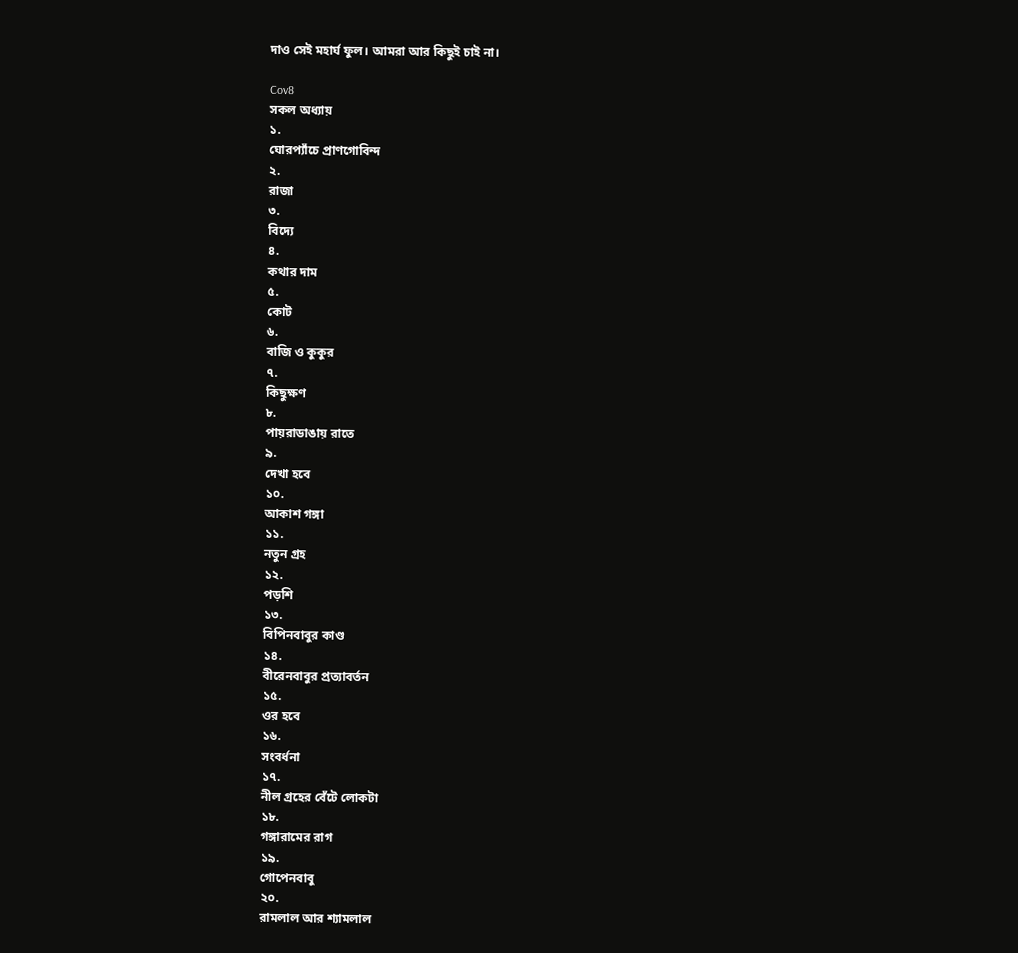দাও সেই মহার্ঘ ফুল। আমরা আর কিছুই চাই না।

Cov8
সকল অধ্যায়
১.
ঘোরপ্যাঁচে প্রাণগোবিন্দ
২.
রাজা
৩.
বিদ্যে
৪.
কথার দাম
৫.
কোট
৬.
বাজি ও কুকুর
৭.
কিছুক্ষণ
৮.
পায়রাডাঙায় রাতে
৯.
দেখা হবে
১০.
আকাশ গঙ্গা
১১.
নতুন গ্রহ
১২.
পড়শি
১৩.
বিপিনবাবুর কাণ্ড
১৪.
বীরেনবাবুর প্রত্যাবর্তন
১৫.
ওর হবে
১৬.
সংবর্ধনা
১৭.
নীল গ্রহের বেঁটে লোকটা
১৮.
গঙ্গারামের রাগ
১৯.
গোপেনবাবু
২০.
রামলাল আর শ্যামলাল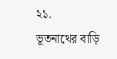২১.
ভূতনাথের বাড়ি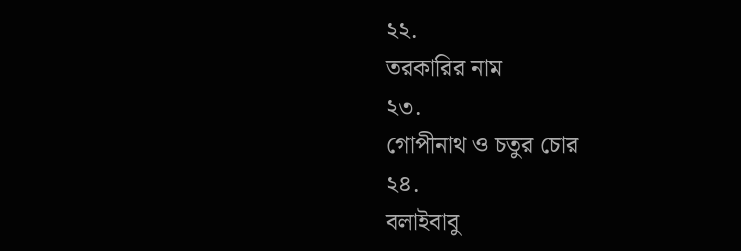২২.
তরকারির নাম
২৩.
গোপীনাথ ও চতুর চোর
২৪.
বলাইবাবু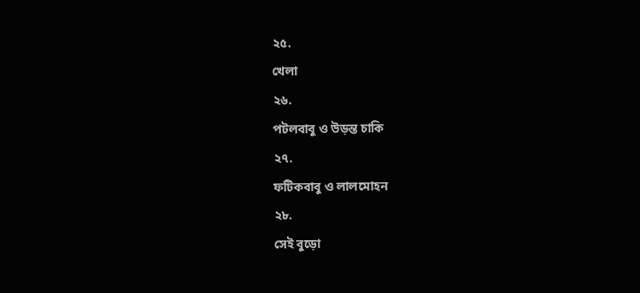২৫.
খেলা
২৬.
পটলবাবু ও উড়ন্ত চাকি
২৭.
ফটিকবাবু ও লালমোহন
২৮.
সেই বুড়ো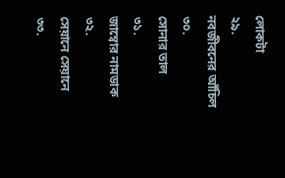লোকটা
২৯.
নবজীবনের আঁচিল
৩০.
সোনার তাল
৩১.
জাম্বোর নামডাক
৩২.
সেয়ানে সেয়ানে
৩৩.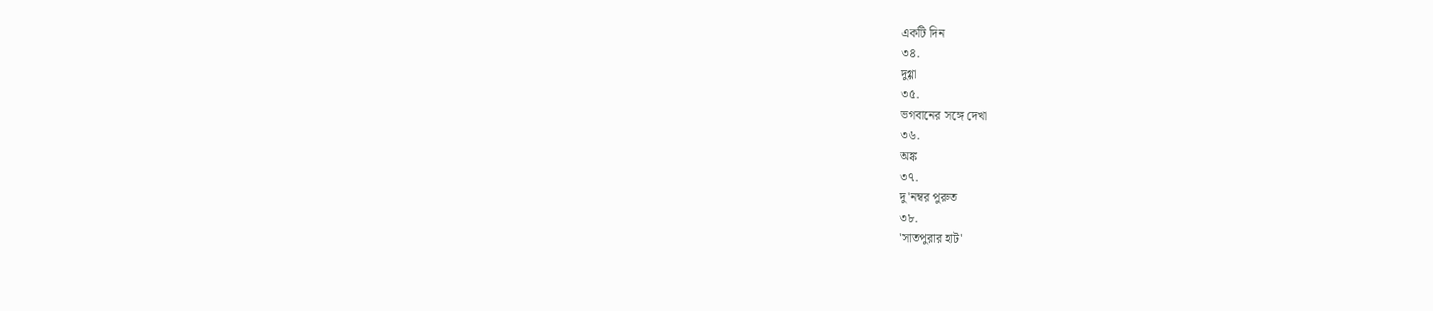একটি দিন
৩৪.
দুগ্গা
৩৫.
ভগবানের সঙ্গে দেখা
৩৬.
অঙ্ক
৩৭.
দু'নম্বর পুরুত
৩৮.
'সাতপুরার হাট'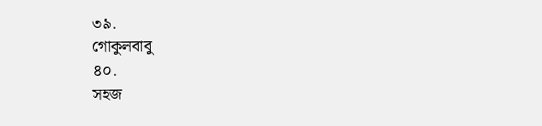৩৯.
গোকুলবাবু
৪০.
সহজ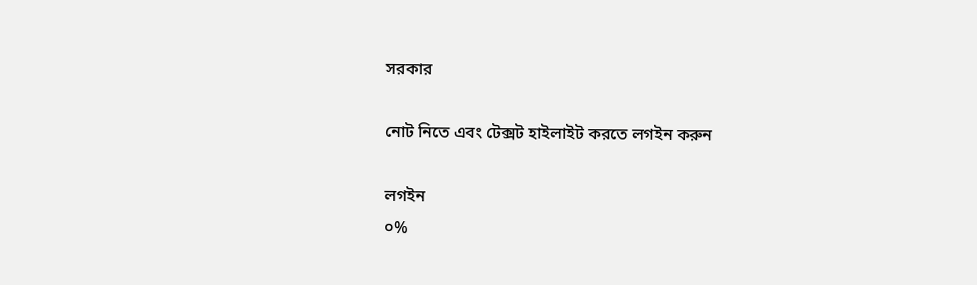সরকার

নোট নিতে এবং টেক্সট হাইলাইট করতে লগইন করুন

লগইন
০%